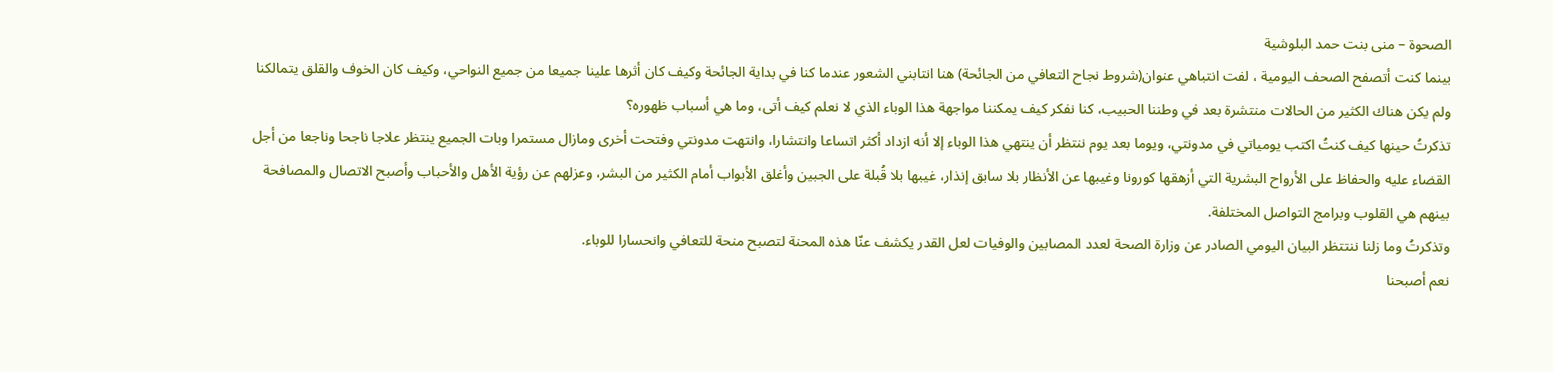الصحوة – منى بنت حمد البلوشية
بينما كنت أتصفح الصحف اليومية ، لفت انتباهي عنوان(شروط نجاح التعافي من الجائحة) هنا انتابني الشعور عندما كنا في بداية الجائحة وكيف كان أثرها علينا جميعا من جميع النواحي، وكيف كان الخوف والقلق يتمالكنا ولم يكن هناك الكثير من الحالات منتشرة بعد في وطننا الحبيب، كنا نفكر كيف يمكننا مواجهة هذا الوباء الذي لا نعلم كيف أتى، وما هي أسباب ظهوره؟
تذكرتُ حينها كيف كنتُ اكتب يومياتي في مدونتي، ويوما بعد يوم ننتظر أن ينتهي هذا الوباء إلا أنه ازداد أكثر اتساعا وانتشارا، وانتهت مدونتي وفتحت أخرى ومازال مستمرا وبات الجميع ينتظر علاجا ناجحا وناجعا من أجل القضاء عليه والحفاظ على الأرواح البشرية التي أزهقها كورونا وغيبها عن الأنظار بلا سابق إنذار، غيبها بلا قُبلة على الجبين وأغلق الأبواب أمام الكثير من البشر، وعزلهم عن رؤية الأهل والأحباب وأصبح الاتصال والمصافحة بينهم هي القلوب وبرامج التواصل المختلفة.
وتذكرتُ وما زلنا ننتتظر البيان اليومي الصادر عن وزارة الصحة لعدد المصابين والوفيات لعل القدر يكشف عنّا هذه المحنة لتصبح منحة للتعافي وانحسارا للوباء.
نعم أصبحنا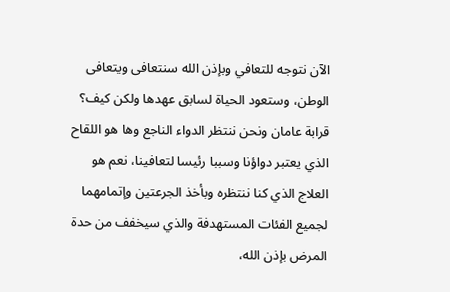الآن نتوجه للتعافي وبإذن الله سنتعافى ويتعافى الوطن، وستعود الحياة لسابق عهدها ولكن كيف؟
قرابة عامان ونحن ننتظر الدواء الناجع وها هو اللقاح الذي يعتبر دواؤنا وسببا رئيسا لتعافينا، نعم هو العلاج الذي كنا ننتظره وبأخذ الجرعتين وإتمامهما لجميع الفئات المستهدفة والذي سيخفف من حدة المرض بإذن الله،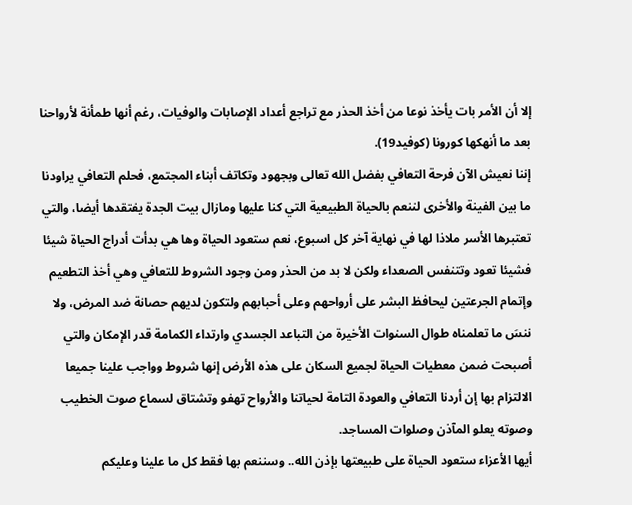إلا أن الأمر بات يأخذ نوعا من أخذ الحذر مع تراجع أعداد الإصابات والوفيات، رغم أنها طمأنة لأرواحنا بعد ما أنهكها كورونا (كوفيد19).
إننا نعيش الآن فرحة التعافي بفضل الله تعالى وبجهود وتكاتف أبناء المجتمع، فحلم التعافي يراودنا ما بين الفينة والأخرى لننعم بالحياة الطبيعية التي كنا عليها ومازال بيت الجدة يفتقدها أيضا، والتي تعتبرها الأسر ملاذا لها في نهاية آخر كل اسبوع، نعم ستعود الحياة وها هي بدأت أدراج الحياة شيئا فشيئا تعود وتتنفس الصعداء ولكن لا بد من الحذر ومن وجود الشروط للتعافي وهي أخذ التطعيم وإتمام الجرعتين ليحافظ البشر على أرواحهم وعلى أحبابهم ولتكون لديهم حصانة ضد المرض، ولا ننسَ ما تعلمناه طوال السنوات الأخيرة من التباعد الجسدي وارتداء الكمامة قدر الإمكان والتي أصبحت ضمن معطيات الحياة لجميع السكان على هذه الأرض إنها شروط وواجب علينا جميعا الالتزام بها إن أردنا التعافي والعودة التامة لحياتنا والأرواح تهفو وتشتاق لسماع صوت الخطيب وصوته يعلو المآذن وصلوات المساجد.
أيها الأعزاء ستعود الحياة على طبيعتها بإذن الله.. وسننعم بها فقط كل ما علينا وعليكم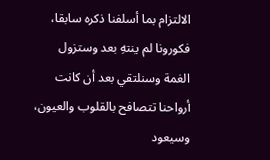الالتزام بما أسلفنا ذكره سابقا، فكورونا لم ينتهِ بعد وستزول الغمة وسنلتقي بعد أن كانت أرواحنا تتصافح بالقلوب والعيون، وسيعود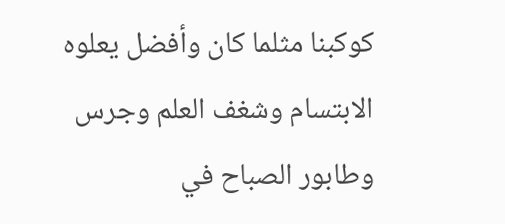كوكبنا مثلما كان وأفضل يعلوه الابتسام وشغف العلم وجرس وطابور الصباح في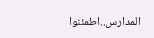المدارس..اطمئنوا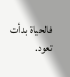فالحياة بدأت تعود.